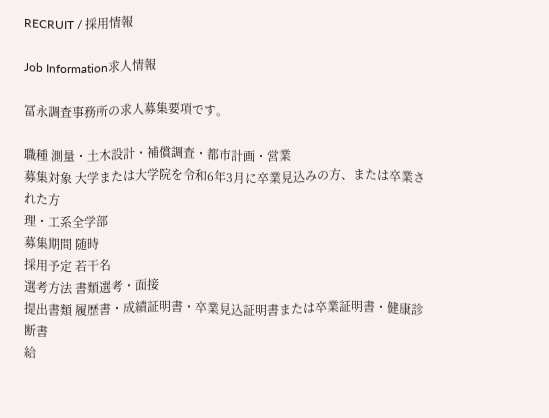RECRUIT / 採用情報

Job Information求人情報

冨永調査事務所の求人募集要項です。

職種 測量・土木設計・補償調査・都市計画・営業
募集対象 大学または大学院を令和6年3月に卒業見込みの方、または卒業された方
理・工系全学部
募集期間 随時
採用予定 若干名
選考方法 書類選考・面接
提出書類 履歴書・成績証明書・卒業見込証明書または卒業証明書・健康診断書
給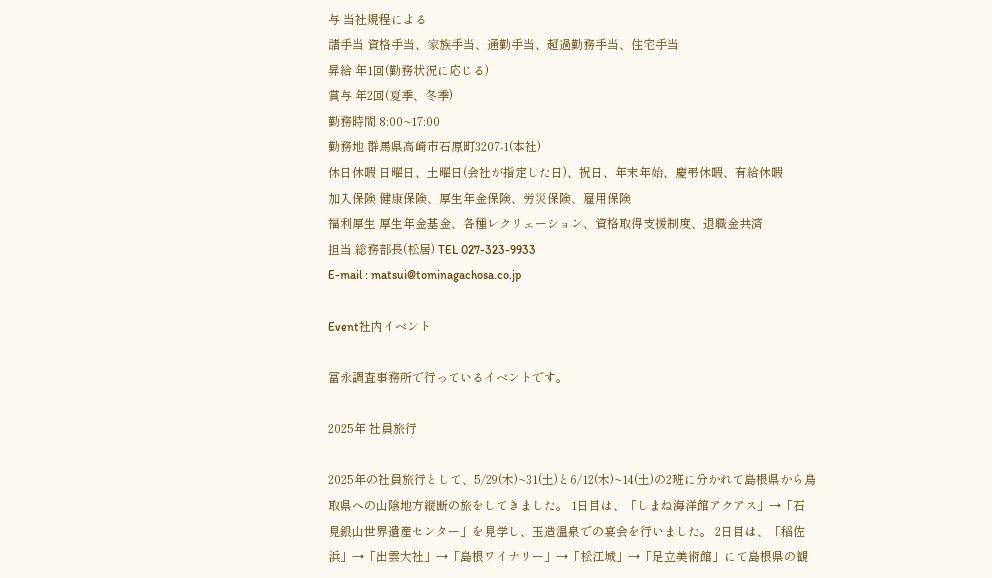与 当社規程による
諸手当 資格手当、家族手当、通勤手当、超過勤務手当、住宅手当
昇給 年1回(勤務状況に応じる)
賞与 年2回(夏季、冬季)
勤務時間 8:00~17:00
勤務地 群馬県高崎市石原町3207-1(本社)
休日休暇 日曜日、土曜日(会社が指定した日)、祝日、年末年始、慶弔休暇、有給休暇
加入保険 健康保険、厚生年金保険、労災保険、雇用保険
福利厚生 厚生年金基金、各種レクリェーション、資格取得支援制度、退職金共済
担当 総務部長(松居) TEL 027-323-9933
E-mail : matsui@tominagachosa.co.jp

Event社内イベント

冨永調査事務所で行っているイベントです。

2025年 社員旅行

2025年の社員旅行として、5/29(木)~31(土)と6/12(木)~14(土)の2班に分かれて島根県から鳥取県への山陰地方縦断の旅をしてきました。 1日目は、「しまね海洋館アクアス」→「石見銀山世界遺産センター」を見学し、玉造温泉での宴会を行いました。 2日目は、「稲佐浜」→「出雲大社」→「島根ワイナリー」→「松江城」→「足立美術館」にて島根県の観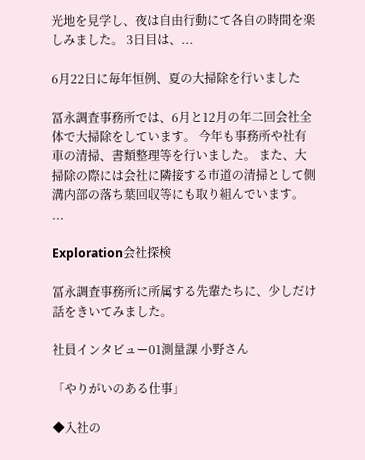光地を見学し、夜は自由行動にて各自の時間を楽しみました。 3日目は、...

6月22日に毎年恒例、夏の大掃除を行いました

冨永調査事務所では、6月と12月の年二回会社全体で大掃除をしています。 今年も事務所や社有車の清掃、書類整理等を行いました。 また、大掃除の際には会社に隣接する市道の清掃として側溝内部の落ち葉回収等にも取り組んでいます。 ...

Exploration会社探検

冨永調査事務所に所属する先輩たちに、少しだけ話をきいてみました。

社員インタビュー01測量課 小野さん

「やりがいのある仕事」

◆入社の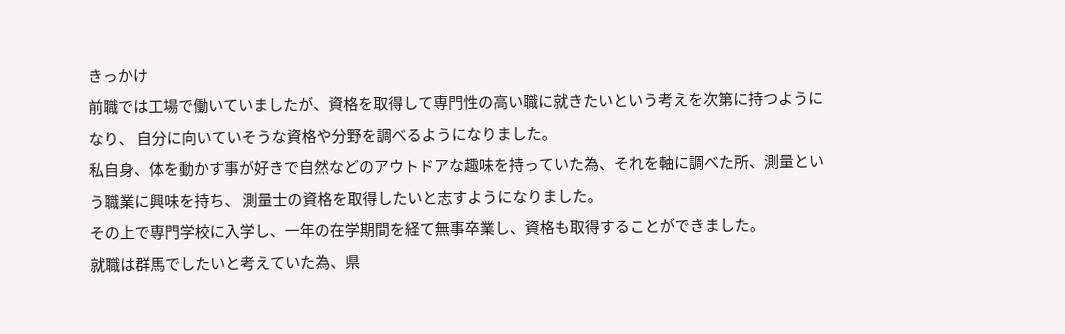きっかけ
前職では工場で働いていましたが、資格を取得して専門性の高い職に就きたいという考えを次第に持つようになり、 自分に向いていそうな資格や分野を調べるようになりました。
私自身、体を動かす事が好きで自然などのアウトドアな趣味を持っていた為、それを軸に調べた所、測量という職業に興味を持ち、 測量士の資格を取得したいと志すようになりました。
その上で専門学校に入学し、一年の在学期間を経て無事卒業し、資格も取得することができました。
就職は群馬でしたいと考えていた為、県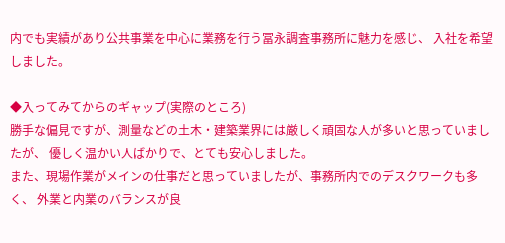内でも実績があり公共事業を中心に業務を行う冨永調査事務所に魅力を感じ、 入社を希望しました。

◆入ってみてからのギャップ(実際のところ)
勝手な偏見ですが、測量などの土木・建築業界には厳しく頑固な人が多いと思っていましたが、 優しく温かい人ばかりで、とても安心しました。
また、現場作業がメインの仕事だと思っていましたが、事務所内でのデスクワークも多く、 外業と内業のバランスが良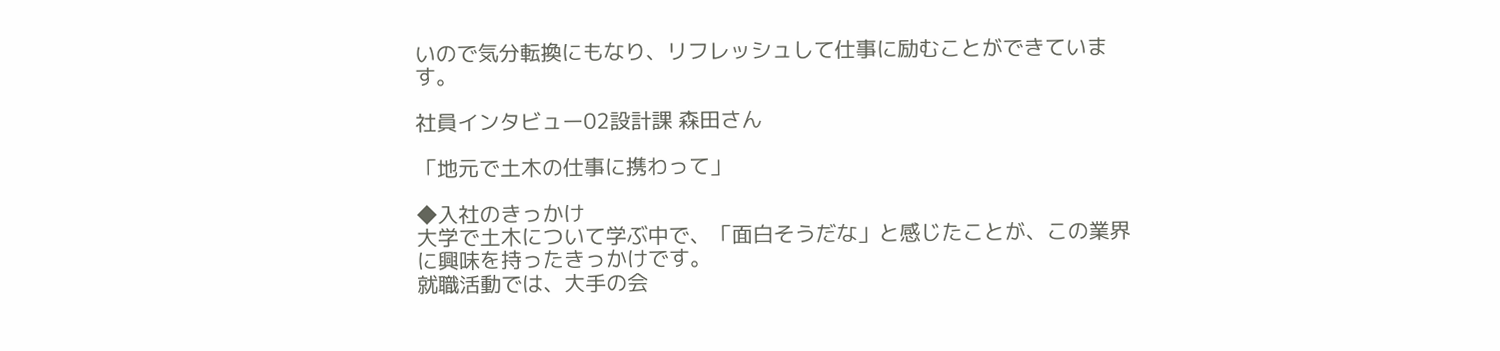いので気分転換にもなり、リフレッシュして仕事に励むことができています。

社員インタビュー02設計課 森田さん

「地元で土木の仕事に携わって」

◆入社のきっかけ
大学で土木について学ぶ中で、「面白そうだな」と感じたことが、この業界に興味を持ったきっかけです。
就職活動では、大手の会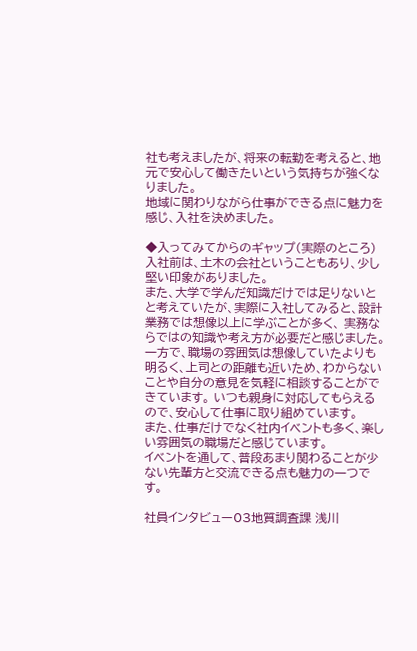社も考えましたが、将来の転勤を考えると、地元で安心して働きたいという気持ちが強くなりました。
地域に関わりながら仕事ができる点に魅力を感じ、入社を決めました。

◆入ってみてからのギャップ(実際のところ)
入社前は、土木の会社ということもあり、少し堅い印象がありました。
また、大学で学んだ知識だけでは足りないとと考えていたが、実際に入社してみると、設計業務では想像以上に学ぶことが多く、 実務ならではの知識や考え方が必要だと感じました。
一方で、職場の雰囲気は想像していたよりも明るく、上司との距離も近いため、わからないことや自分の意見を気軽に相談することができています。 いつも親身に対応してもらえるので、安心して仕事に取り組めています。
また、仕事だけでなく社内イベントも多く、楽しい雰囲気の職場だと感じています。
イベントを通して、普段あまり関わることが少ない先輩方と交流できる点も魅力の一つです。

社員インタビュー03地質調査課 浅川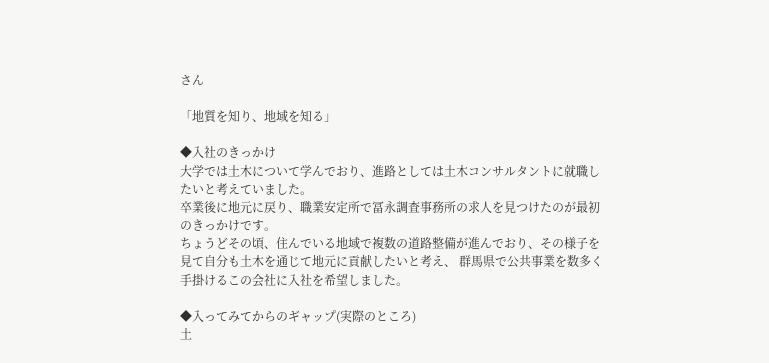さん

「地質を知り、地域を知る」

◆入社のきっかけ
大学では土木について学んでおり、進路としては土木コンサルタントに就職したいと考えていました。
卒業後に地元に戻り、職業安定所で冨永調査事務所の求人を見つけたのが最初のきっかけです。
ちょうどその頃、住んでいる地域で複数の道路整備が進んでおり、その様子を見て自分も土木を通じて地元に貢献したいと考え、 群馬県で公共事業を数多く手掛けるこの会社に入社を希望しました。

◆入ってみてからのギャップ(実際のところ)
土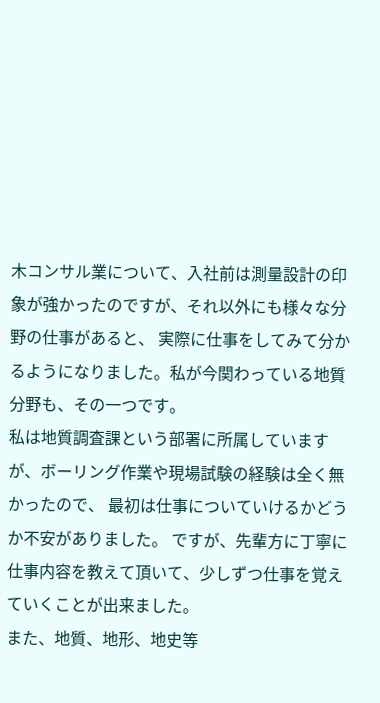木コンサル業について、入社前は測量設計の印象が強かったのですが、それ以外にも様々な分野の仕事があると、 実際に仕事をしてみて分かるようになりました。私が今関わっている地質分野も、その一つです。
私は地質調査課という部署に所属していますが、ボーリング作業や現場試験の経験は全く無かったので、 最初は仕事についていけるかどうか不安がありました。 ですが、先輩方に丁寧に仕事内容を教えて頂いて、少しずつ仕事を覚えていくことが出来ました。
また、地質、地形、地史等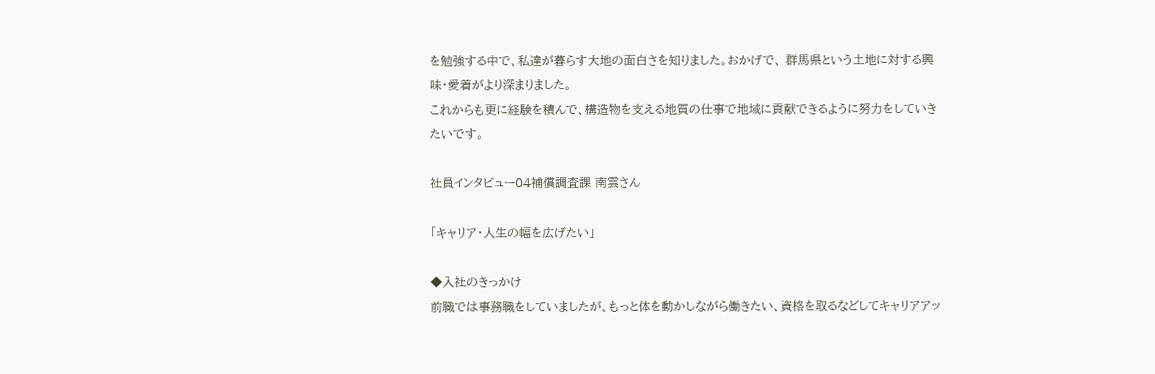を勉強する中で、私達が暮らす大地の面白さを知りました。おかげで、 群馬県という土地に対する興味・愛着がより深まりました。
これからも更に経験を積んで、構造物を支える地質の仕事で地域に貢献できるように努力をしていきたいです。

社員インタビュー04補償調査課 南雲さん

「キャリア・人生の幅を広げたい」

◆入社のきっかけ
前職では事務職をしていましたが、もっと体を動かしながら働きたい、資格を取るなどしてキャリアアッ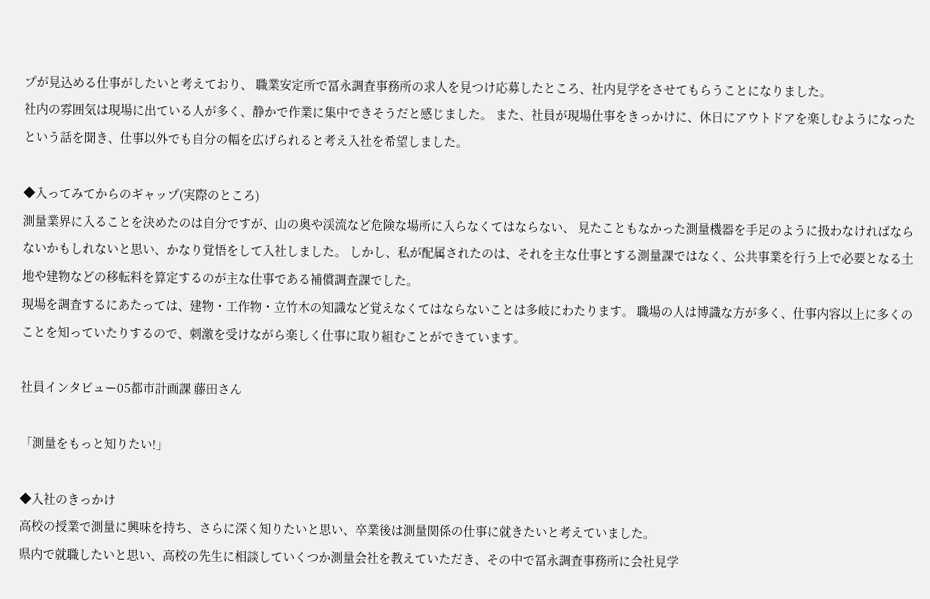プが見込める仕事がしたいと考えており、 職業安定所で冨永調査事務所の求人を見つけ応募したところ、社内見学をさせてもらうことになりました。
社内の雰囲気は現場に出ている人が多く、静かで作業に集中できそうだと感じました。 また、社員が現場仕事をきっかけに、休日にアウトドアを楽しむようになったという話を聞き、仕事以外でも自分の幅を広げられると考え入社を希望しました。

◆入ってみてからのギャップ(実際のところ)
測量業界に入ることを決めたのは自分ですが、山の奥や渓流など危険な場所に入らなくてはならない、 見たこともなかった測量機器を手足のように扱わなければならないかもしれないと思い、かなり覚悟をして入社しました。 しかし、私が配属されたのは、それを主な仕事とする測量課ではなく、公共事業を行う上で必要となる土地や建物などの移転料を算定するのが主な仕事である補償調査課でした。
現場を調査するにあたっては、建物・工作物・立竹木の知識など覚えなくてはならないことは多岐にわたります。 職場の人は博識な方が多く、仕事内容以上に多くのことを知っていたりするので、刺激を受けながら楽しく仕事に取り組むことができています。

社員インタビュー05都市計画課 藤田さん

「測量をもっと知りたい!」

◆入社のきっかけ
高校の授業で測量に興味を持ち、さらに深く知りたいと思い、卒業後は測量関係の仕事に就きたいと考えていました。
県内で就職したいと思い、高校の先生に相談していくつか測量会社を教えていただき、その中で冨永調査事務所に会社見学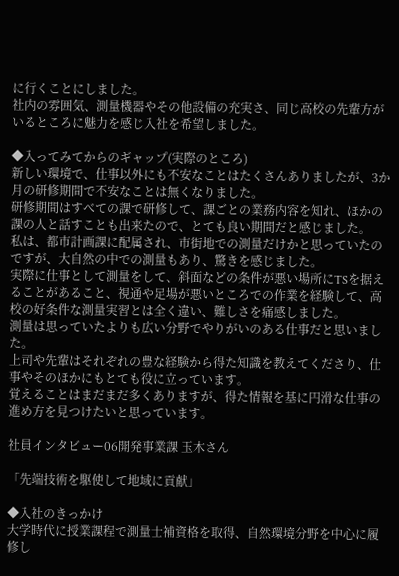に行くことにしました。
社内の雰囲気、測量機器やその他設備の充実さ、同じ高校の先輩方がいるところに魅力を感じ入社を希望しました。

◆入ってみてからのギャップ(実際のところ)
新しい環境で、仕事以外にも不安なことはたくさんありましたが、3か月の研修期間で不安なことは無くなりました。
研修期間はすべての課で研修して、課ごとの業務内容を知れ、ほかの課の人と話すことも出来たので、とても良い期間だと感じました。
私は、都市計画課に配属され、市街地での測量だけかと思っていたのですが、大自然の中での測量もあり、驚きを感じました。
実際に仕事として測量をして、斜面などの条件が悪い場所にTSを据えることがあること、視通や足場が悪いところでの作業を経験して、高校の好条件な測量実習とは全く違い、難しさを痛感しました。
測量は思っていたよりも広い分野でやりがいのある仕事だと思いました。
上司や先輩はそれぞれの豊な経験から得た知識を教えてくださり、仕事やそのほかにもとても役に立っています。
覚えることはまだまだ多くありますが、得た情報を基に円滑な仕事の進め方を見つけたいと思っています。

社員インタビュー06開発事業課 玉木さん

「先端技術を駆使して地域に貢献」

◆入社のきっかけ
大学時代に授業課程で測量士補資格を取得、自然環境分野を中心に履修し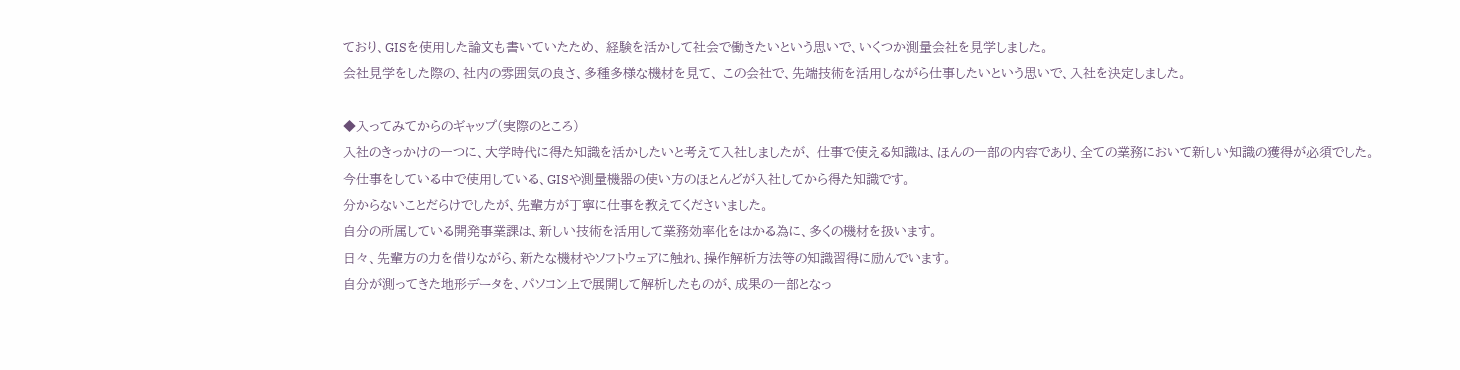ており、GISを使用した論文も書いていたため、 経験を活かして社会で働きたいという思いで、いくつか測量会社を見学しました。
会社見学をした際の、社内の雰囲気の良さ、多種多様な機材を見て、 この会社で、先端技術を活用しながら仕事したいという思いで、入社を決定しました。

◆入ってみてからのギャップ(実際のところ)
入社のきっかけの一つに、大学時代に得た知識を活かしたいと考えて入社しましたが、 仕事で使える知識は、ほんの一部の内容であり、全ての業務において新しい知識の獲得が必須でした。
今仕事をしている中で使用している、GISや測量機器の使い方のほとんどが入社してから得た知識です。
分からないことだらけでしたが、先輩方が丁寧に仕事を教えてくださいました。
自分の所属している開発事業課は、新しい技術を活用して業務効率化をはかる為に、多くの機材を扱います。
日々、先輩方の力を借りながら、新たな機材やソフトウェアに触れ、操作解析方法等の知識習得に励んでいます。
自分が測ってきた地形データを、パソコン上で展開して解析したものが、成果の一部となっ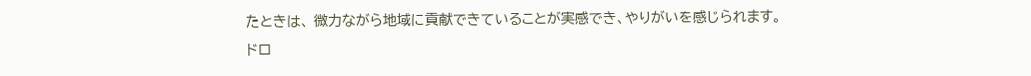たときは、 微力ながら地域に貢献できていることが実感でき、やりがいを感じられます。
ドロ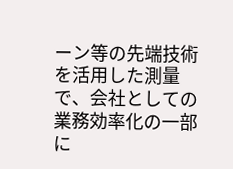ーン等の先端技術を活用した測量で、会社としての業務効率化の一部に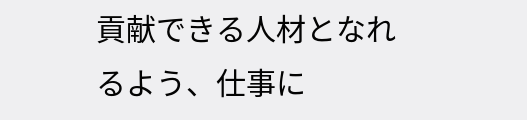貢献できる人材となれるよう、仕事に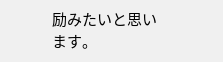励みたいと思います。